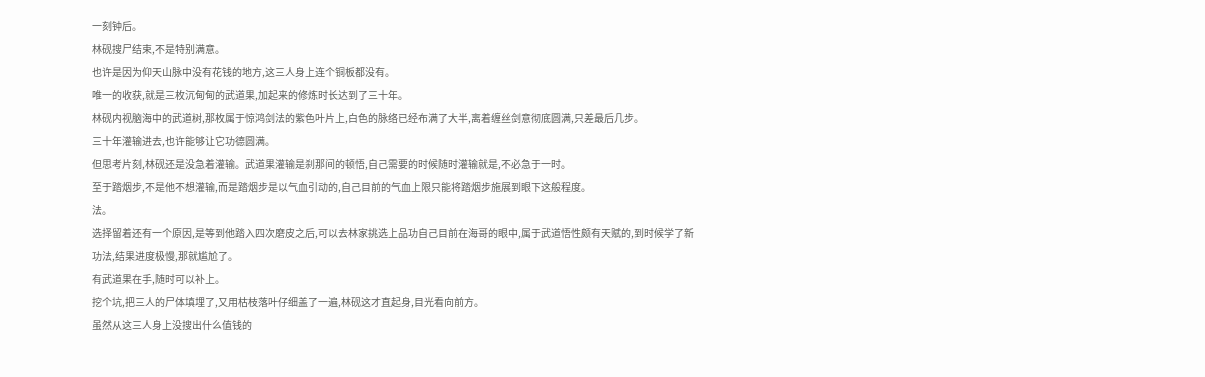一刻钟后。
林砚搜尸结束,不是特别满意。
也许是因为仰天山脉中没有花钱的地方,这三人身上连个铜板都没有。
唯一的收获,就是三枚沉甸甸的武道果,加起来的修炼时长达到了三十年。
林砚内视脑海中的武道树,那枚属于惊鸿剑法的紫色叶片上,白色的脉络已经布满了大半,离着缠丝剑意彻底圆满,只差最后几步。
三十年灌输进去,也许能够让它功德圆满。
但思考片刻,林砚还是没急着灌输。武道果灌输是刹那间的顿悟,自己需要的时候随时灌输就是,不必急于一时。
至于踏烟步,不是他不想灌输,而是踏烟步是以气血引动的,自己目前的气血上限只能将踏烟步施展到眼下这般程度。
法。
选择留着还有一个原因,是等到他踏入四次磨皮之后,可以去林家挑选上品功自己目前在海哥的眼中,属于武道悟性颇有天赋的,到时候学了新功法,结果进度极慢,那就尴尬了。
有武道果在手,随时可以补上。
挖个坑,把三人的尸体填埋了,又用枯枝落叶仔细盖了一遍,林砚这才直起身,目光看向前方。
虽然从这三人身上没搜出什么值钱的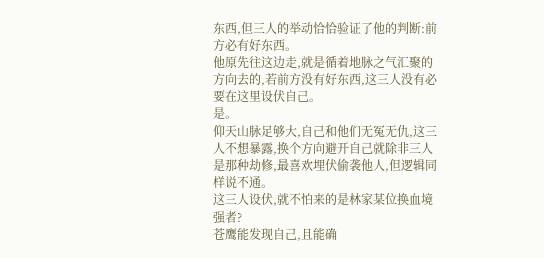东西,但三人的举动恰恰验证了他的判断:前方必有好东西。
他原先往这边走,就是循着地脉之气汇聚的方向去的,若前方没有好东西,这三人没有必要在这里设伏自己。
是。
仰天山脉足够大,自己和他们无冤无仇,这三人不想暴露,换个方向避开自己就除非三人是那种劫修,最喜欢埋伏偷袭他人,但逻辑同样说不通。
这三人设伏,就不怕来的是林家某位换血境强者?
苍鹰能发现自己,且能确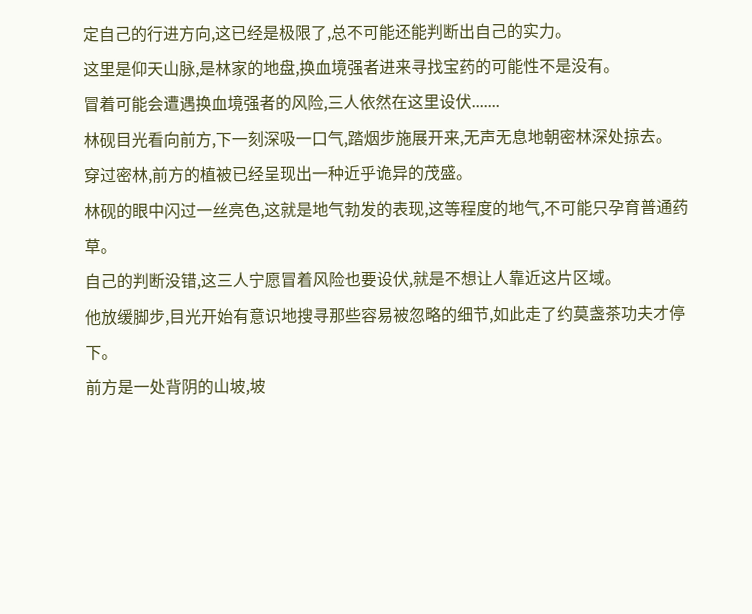定自己的行进方向,这已经是极限了,总不可能还能判断出自己的实力。
这里是仰天山脉,是林家的地盘,换血境强者进来寻找宝药的可能性不是没有。
冒着可能会遭遇换血境强者的风险,三人依然在这里设伏.......
林砚目光看向前方,下一刻深吸一口气,踏烟步施展开来,无声无息地朝密林深处掠去。
穿过密林,前方的植被已经呈现出一种近乎诡异的茂盛。
林砚的眼中闪过一丝亮色,这就是地气勃发的表现,这等程度的地气,不可能只孕育普通药草。
自己的判断没错,这三人宁愿冒着风险也要设伏,就是不想让人靠近这片区域。
他放缓脚步,目光开始有意识地搜寻那些容易被忽略的细节,如此走了约莫盏茶功夫才停下。
前方是一处背阴的山坡,坡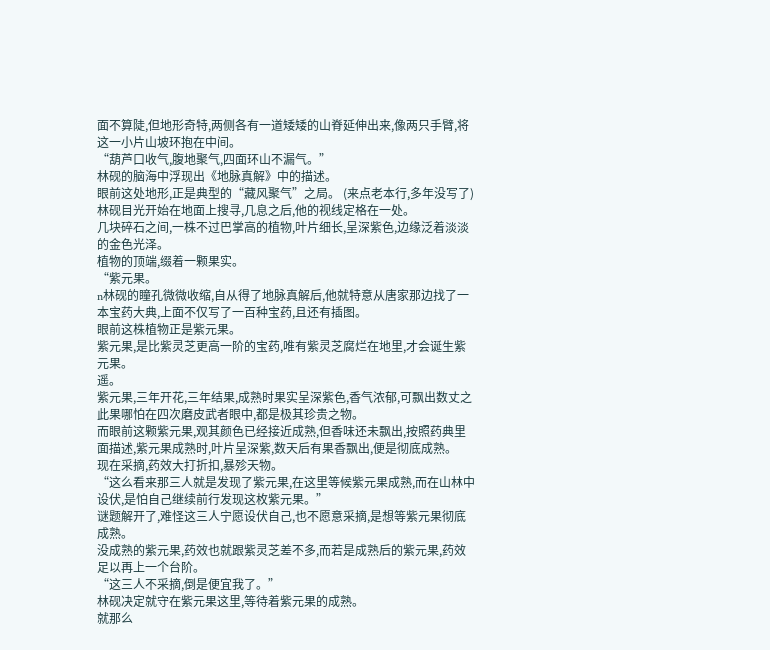面不算陡,但地形奇特,两侧各有一道矮矮的山脊延伸出来,像两只手臂,将这一小片山坡环抱在中间。
“葫芦口收气,腹地聚气,四面环山不漏气。”
林砚的脑海中浮现出《地脉真解》中的描述。
眼前这处地形,正是典型的“藏风聚气”之局。 (来点老本行,多年没写了)
林砚目光开始在地面上搜寻,几息之后,他的视线定格在一处。
几块碎石之间,一株不过巴掌高的植物,叶片细长,呈深紫色,边缘泛着淡淡的金色光泽。
植物的顶端,缀着一颗果实。
“紫元果。
n林砚的瞳孔微微收缩,自从得了地脉真解后,他就特意从唐家那边找了一本宝药大典,上面不仅写了一百种宝药,且还有插图。
眼前这株植物正是紫元果。
紫元果,是比紫灵芝更高一阶的宝药,唯有紫灵芝腐烂在地里,才会诞生紫元果。
遥。
紫元果,三年开花,三年结果,成熟时果实呈深紫色,香气浓郁,可飘出数丈之此果哪怕在四次磨皮武者眼中,都是极其珍贵之物。
而眼前这颗紫元果,观其颜色已经接近成熟,但香味还未飘出,按照药典里面描述,紫元果成熟时,叶片呈深紫,数天后有果香飘出,便是彻底成熟。
现在采摘,药效大打折扣,暴殄天物。
“这么看来那三人就是发现了紫元果,在这里等候紫元果成熟,而在山林中设伏,是怕自己继续前行发现这枚紫元果。”
谜题解开了,难怪这三人宁愿设伏自己,也不愿意采摘,是想等紫元果彻底成熟。
没成熟的紫元果,药效也就跟紫灵芝差不多,而若是成熟后的紫元果,药效足以再上一个台阶。
“这三人不采摘,倒是便宜我了。”
林砚决定就守在紫元果这里,等待着紫元果的成熟。
就那么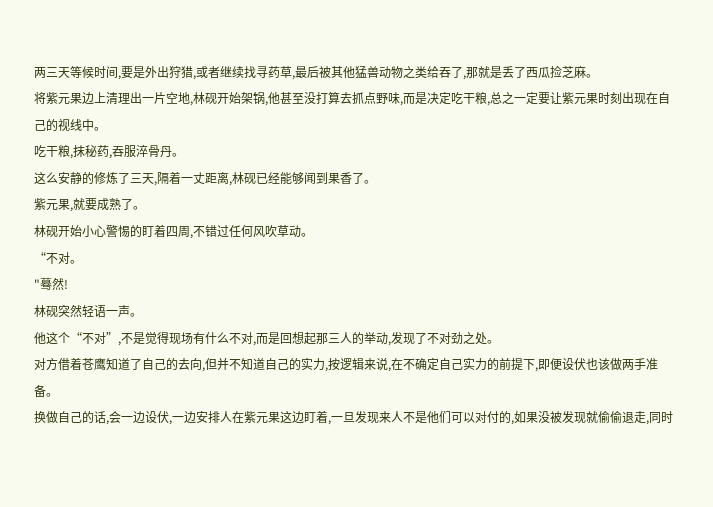两三天等候时间,要是外出狩猎,或者继续找寻药草,最后被其他猛兽动物之类给吞了,那就是丢了西瓜捡芝麻。
将紫元果边上清理出一片空地,林砚开始架锅,他甚至没打算去抓点野味,而是决定吃干粮,总之一定要让紫元果时刻出现在自己的视线中。
吃干粮,抹秘药,吞服淬骨丹。
这么安静的修炼了三天,隔着一丈距离,林砚已经能够闻到果香了。
紫元果,就要成熟了。
林砚开始小心警惕的盯着四周,不错过任何风吹草动。
“不对。
"蓦然!
林砚突然轻语一声。
他这个“不对”,不是觉得现场有什么不对,而是回想起那三人的举动,发现了不对劲之处。
对方借着苍鹰知道了自己的去向,但并不知道自己的实力,按逻辑来说,在不确定自己实力的前提下,即便设伏也该做两手准备。
换做自己的话,会一边设伏,一边安排人在紫元果这边盯着,一旦发现来人不是他们可以对付的,如果没被发现就偷偷退走,同时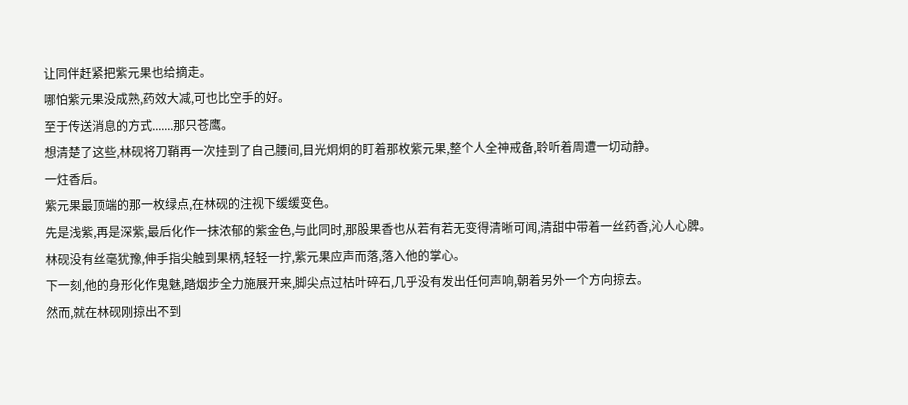让同伴赶紧把紫元果也给摘走。
哪怕紫元果没成熟,药效大减,可也比空手的好。
至于传送消息的方式.......那只苍鹰。
想清楚了这些,林砚将刀鞘再一次挂到了自己腰间,目光炯炯的盯着那枚紫元果,整个人全神戒备,聆听着周遭一切动静。
一炷香后。
紫元果最顶端的那一枚绿点,在林砚的注视下缓缓变色。
先是浅紫,再是深紫,最后化作一抹浓郁的紫金色,与此同时,那股果香也从若有若无变得清晰可闻,清甜中带着一丝药香,沁人心脾。
林砚没有丝毫犹豫,伸手指尖触到果柄,轻轻一拧,紫元果应声而落,落入他的掌心。
下一刻,他的身形化作鬼魅,踏烟步全力施展开来,脚尖点过枯叶碎石,几乎没有发出任何声响,朝着另外一个方向掠去。
然而,就在林砚刚掠出不到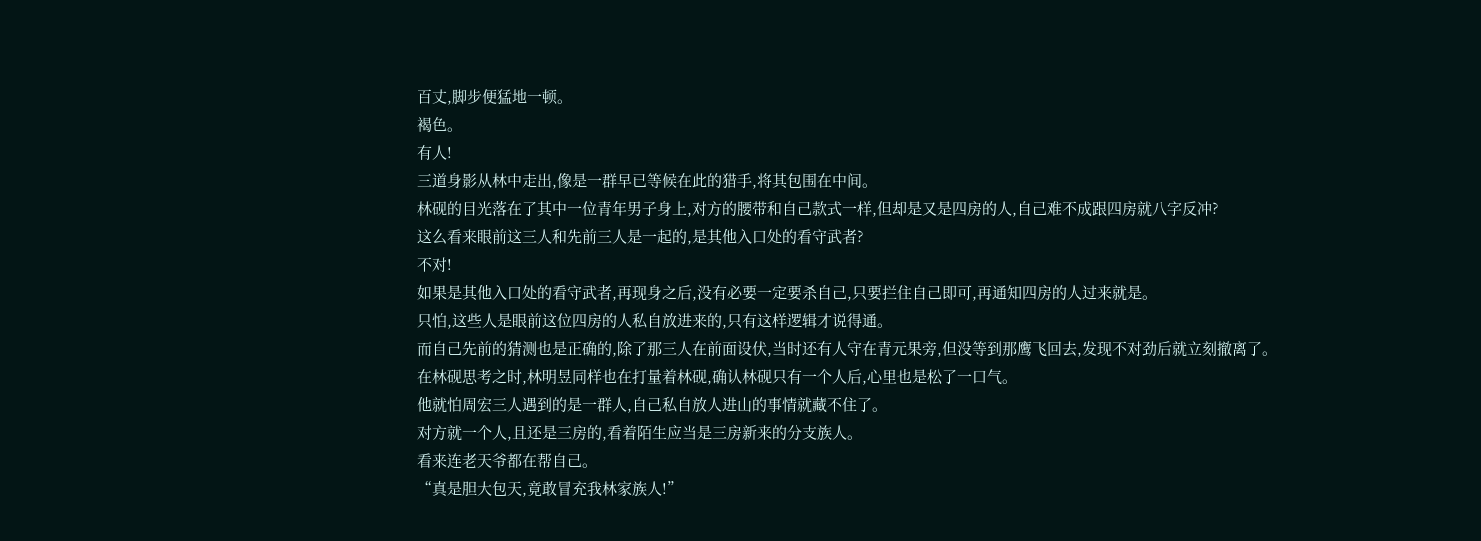百丈,脚步便猛地一顿。
褐色。
有人!
三道身影从林中走出,像是一群早已等候在此的猎手,将其包围在中间。
林砚的目光落在了其中一位青年男子身上,对方的腰带和自己款式一样,但却是又是四房的人,自己难不成跟四房就八字反冲?
这么看来眼前这三人和先前三人是一起的,是其他入口处的看守武者?
不对!
如果是其他入口处的看守武者,再现身之后,没有必要一定要杀自己,只要拦住自己即可,再通知四房的人过来就是。
只怕,这些人是眼前这位四房的人私自放进来的,只有这样逻辑才说得通。
而自己先前的猜测也是正确的,除了那三人在前面设伏,当时还有人守在青元果旁,但没等到那鹰飞回去,发现不对劲后就立刻撤离了。
在林砚思考之时,林明昱同样也在打量着林砚,确认林砚只有一个人后,心里也是松了一口气。
他就怕周宏三人遇到的是一群人,自己私自放人进山的事情就藏不住了。
对方就一个人,且还是三房的,看着陌生应当是三房新来的分支族人。
看来连老天爷都在帮自己。
“真是胆大包天,竟敢冒充我林家族人!”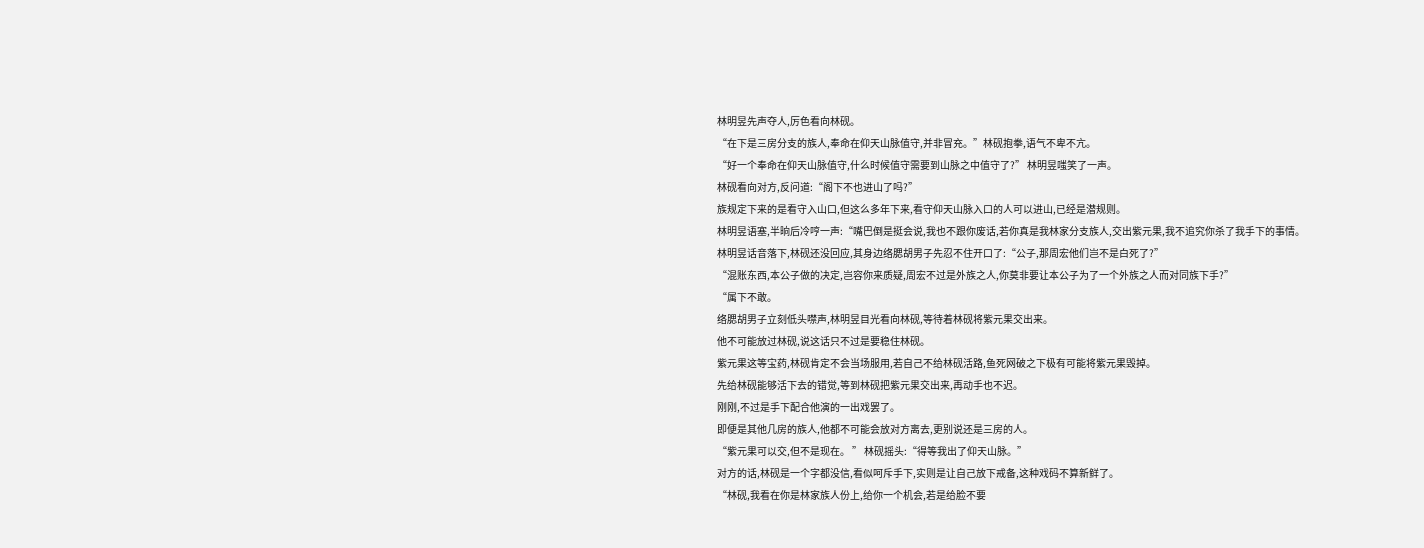林明昱先声夺人,厉色看向林砚。
“在下是三房分支的族人,奉命在仰天山脉值守,并非冒充。”林砚抱拳,语气不卑不亢。
“好一个奉命在仰天山脉值守,什么时候值守需要到山脉之中值守了?” 林明昱嗤笑了一声。
林砚看向对方,反问道:“阁下不也进山了吗?”
族规定下来的是看守入山口,但这么多年下来,看守仰天山脉入口的人可以进山,已经是潜规则。
林明昱语塞,半晌后冷哼一声:“嘴巴倒是挺会说,我也不跟你废话,若你真是我林家分支族人,交出紫元果,我不追究你杀了我手下的事情。
林明昱话音落下,林砚还没回应,其身边络腮胡男子先忍不住开口了:“公子,那周宏他们岂不是白死了?”
“混账东西,本公子做的决定,岂容你来质疑,周宏不过是外族之人,你莫非要让本公子为了一个外族之人而对同族下手?”
“属下不敢。
络腮胡男子立刻低头噤声,林明昱目光看向林砚,等待着林砚将紫元果交出来。
他不可能放过林砚,说这话只不过是要稳住林砚。
紫元果这等宝药,林砚肯定不会当场服用,若自己不给林砚活路,鱼死网破之下极有可能将紫元果毁掉。
先给林砚能够活下去的错觉,等到林砚把紫元果交出来,再动手也不迟。
刚刚,不过是手下配合他演的一出戏罢了。
即便是其他几房的族人,他都不可能会放对方离去,更别说还是三房的人。
“紫元果可以交,但不是现在。 ” 林砚摇头:“得等我出了仰天山脉。”
对方的话,林砚是一个字都没信,看似呵斥手下,实则是让自己放下戒备,这种戏码不算新鲜了。
“林砚,我看在你是林家族人份上,给你一个机会,若是给脸不要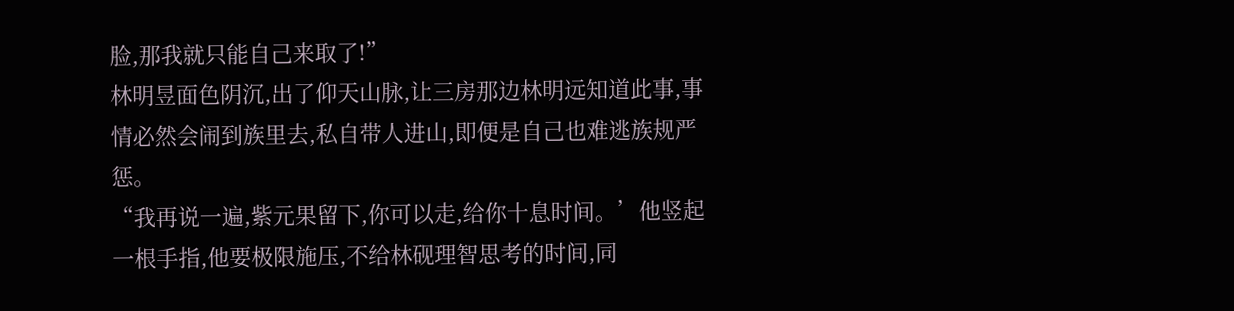脸,那我就只能自己来取了!”
林明昱面色阴沉,出了仰天山脉,让三房那边林明远知道此事,事情必然会闹到族里去,私自带人进山,即便是自己也难逃族规严惩。
“我再说一遍,紫元果留下,你可以走,给你十息时间。’他竖起一根手指,他要极限施压,不给林砚理智思考的时间,同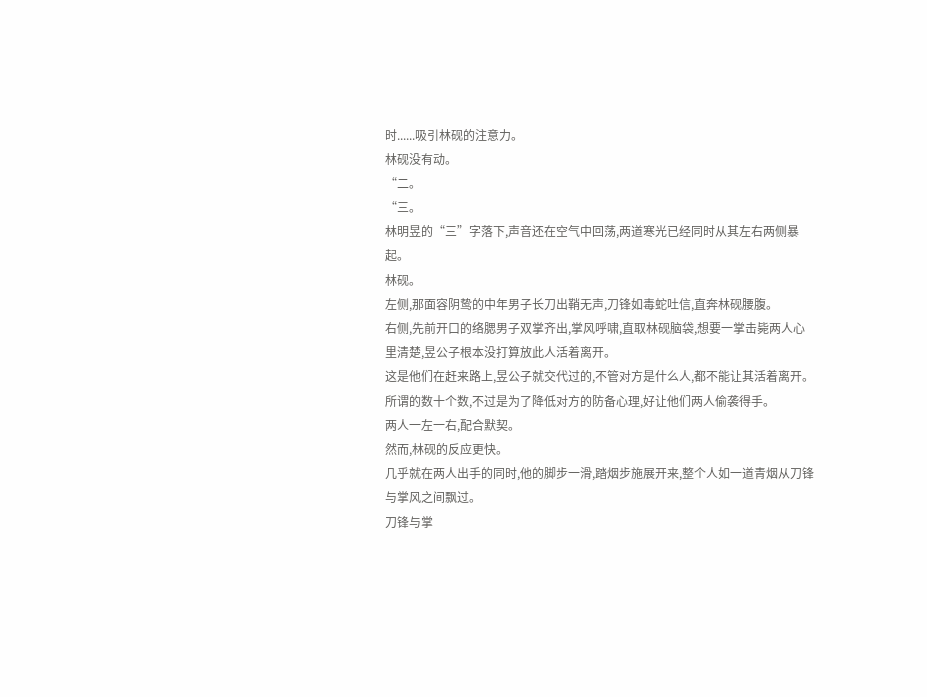时......吸引林砚的注意力。
林砚没有动。
“二。
“三。
林明昱的“三”字落下,声音还在空气中回荡,两道寒光已经同时从其左右两侧暴起。
林砚。
左侧,那面容阴鸷的中年男子长刀出鞘无声,刀锋如毒蛇吐信,直奔林砚腰腹。
右侧,先前开口的络腮男子双掌齐出,掌风呼啸,直取林砚脑袋,想要一掌击毙两人心里清楚,昱公子根本没打算放此人活着离开。
这是他们在赶来路上,昱公子就交代过的,不管对方是什么人,都不能让其活着离开。
所谓的数十个数,不过是为了降低对方的防备心理,好让他们两人偷袭得手。
两人一左一右,配合默契。
然而,林砚的反应更快。
几乎就在两人出手的同时,他的脚步一滑,踏烟步施展开来,整个人如一道青烟从刀锋与掌风之间飘过。
刀锋与掌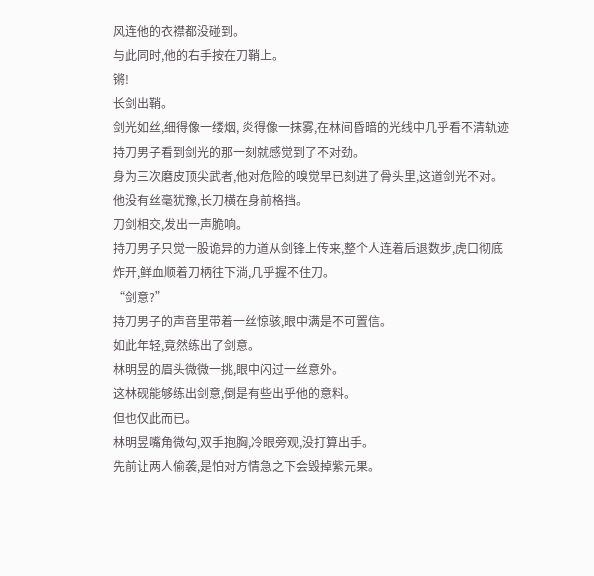风连他的衣襟都没碰到。
与此同时,他的右手按在刀鞘上。
锵!
长剑出鞘。
剑光如丝,细得像一缕烟, 炎得像一抹雾,在林间昏暗的光线中几乎看不清轨迹持刀男子看到剑光的那一刻就感觉到了不对劲。
身为三次磨皮顶尖武者,他对危险的嗅觉早已刻进了骨头里,这道剑光不对。
他没有丝毫犹豫,长刀横在身前格挡。
刀剑相交,发出一声脆响。
持刀男子只觉一股诡异的力道从剑锋上传来,整个人连着后退数步,虎口彻底炸开,鲜血顺着刀柄往下淌,几乎握不住刀。
“剑意?”
持刀男子的声音里带着一丝惊骇,眼中满是不可置信。
如此年轻,竟然练出了剑意。
林明昱的眉头微微一挑,眼中闪过一丝意外。
这林砚能够练出剑意,倒是有些出乎他的意料。
但也仅此而已。
林明昱嘴角微勾,双手抱胸,冷眼旁观,没打算出手。
先前让两人偷袭,是怕对方情急之下会毁掉紫元果。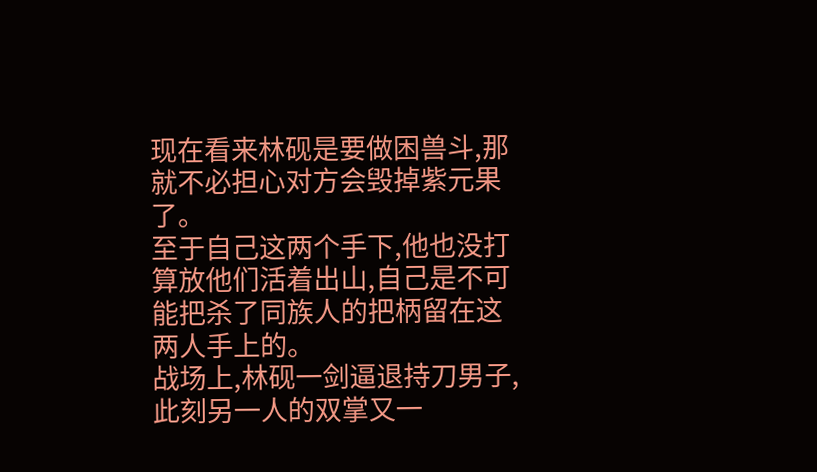现在看来林砚是要做困兽斗,那就不必担心对方会毁掉紫元果了。
至于自己这两个手下,他也没打算放他们活着出山,自己是不可能把杀了同族人的把柄留在这两人手上的。
战场上,林砚一剑逼退持刀男子,此刻另一人的双掌又一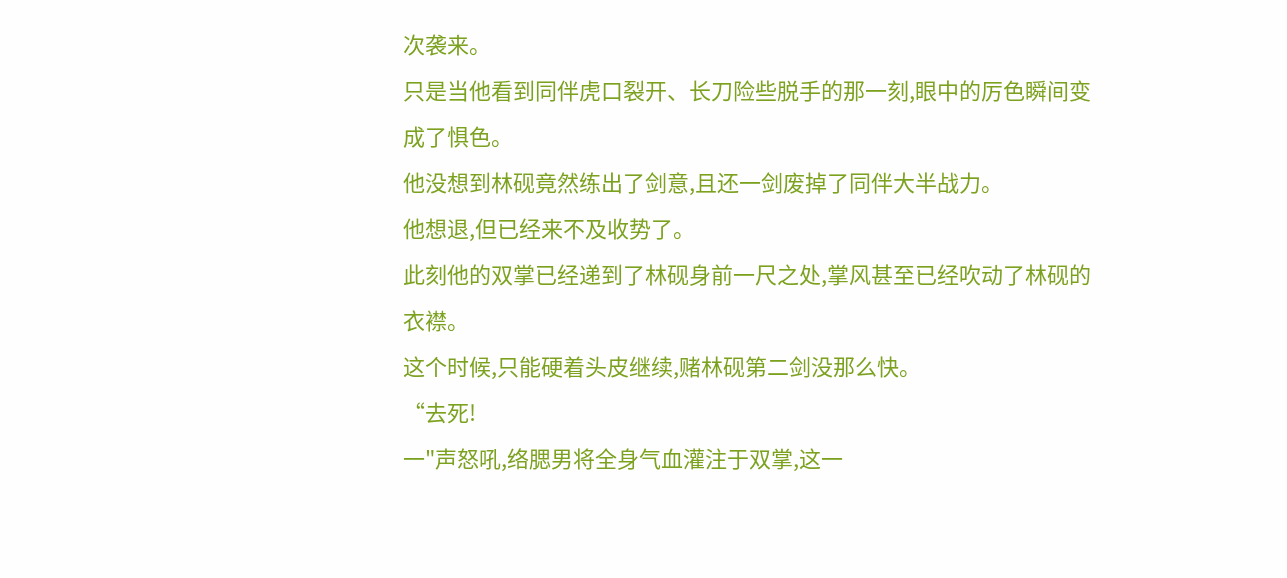次袭来。
只是当他看到同伴虎口裂开、长刀险些脱手的那一刻,眼中的厉色瞬间变成了惧色。
他没想到林砚竟然练出了剑意,且还一剑废掉了同伴大半战力。
他想退,但已经来不及收势了。
此刻他的双掌已经递到了林砚身前一尺之处,掌风甚至已经吹动了林砚的衣襟。
这个时候,只能硬着头皮继续,赌林砚第二剑没那么快。
“去死!
一"声怒吼,络腮男将全身气血灌注于双掌,这一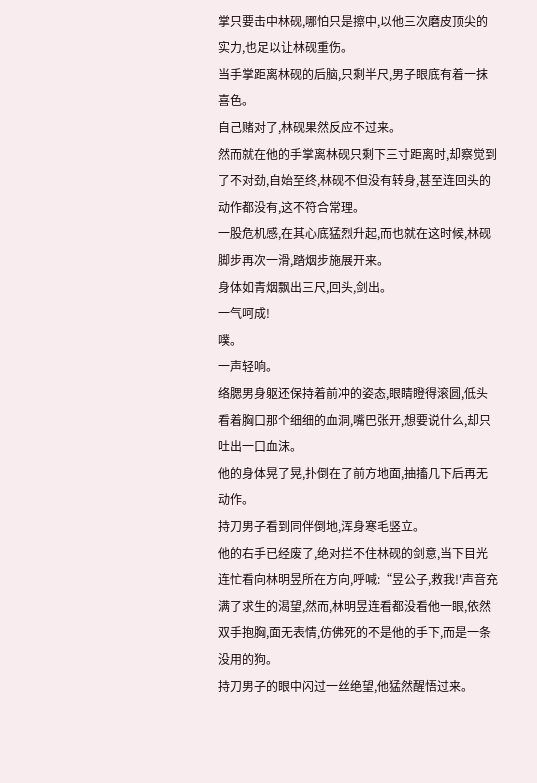掌只要击中林砚,哪怕只是擦中,以他三次磨皮顶尖的实力,也足以让林砚重伤。
当手掌距离林砚的后脑,只剩半尺,男子眼底有着一抹喜色。
自己赌对了,林砚果然反应不过来。
然而就在他的手掌离林砚只剩下三寸距离时,却察觉到了不对劲,自始至终,林砚不但没有转身,甚至连回头的动作都没有,这不符合常理。
一股危机感,在其心底猛烈升起,而也就在这时候,林砚脚步再次一滑,踏烟步施展开来。
身体如青烟飘出三尺,回头,剑出。
一气呵成!
噗。
一声轻响。
络腮男身躯还保持着前冲的姿态,眼睛瞪得滚圆,低头看着胸口那个细细的血洞,嘴巴张开,想要说什么,却只吐出一口血沫。
他的身体晃了晃,扑倒在了前方地面,抽搐几下后再无动作。
持刀男子看到同伴倒地,浑身寒毛竖立。
他的右手已经废了,绝对拦不住林砚的剑意,当下目光连忙看向林明昱所在方向,呼喊:“昱公子,救我!'声音充满了求生的渴望,然而,林明昱连看都没看他一眼,依然双手抱胸,面无表情,仿佛死的不是他的手下,而是一条没用的狗。
持刀男子的眼中闪过一丝绝望,他猛然醒悟过来。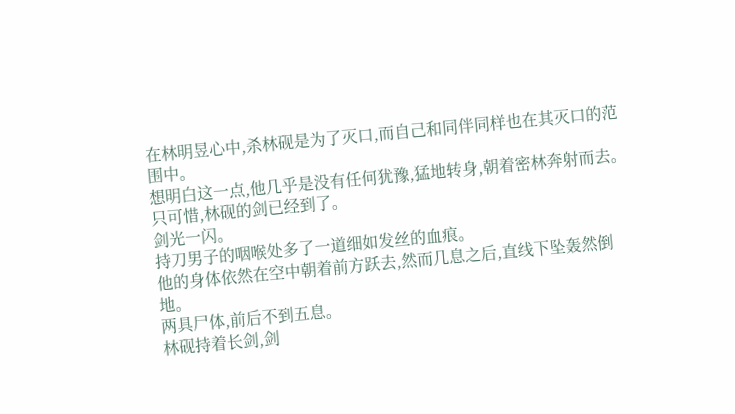在林明昱心中,杀林砚是为了灭口,而自己和同伴同样也在其灭口的范围中。
想明白这一点,他几乎是没有任何犹豫,猛地转身,朝着密林奔射而去。
只可惜,林砚的剑已经到了。
剑光一闪。
持刀男子的咽喉处多了一道细如发丝的血痕。
他的身体依然在空中朝着前方跃去,然而几息之后,直线下坠轰然倒地。
两具尸体,前后不到五息。
林砚持着长剑,剑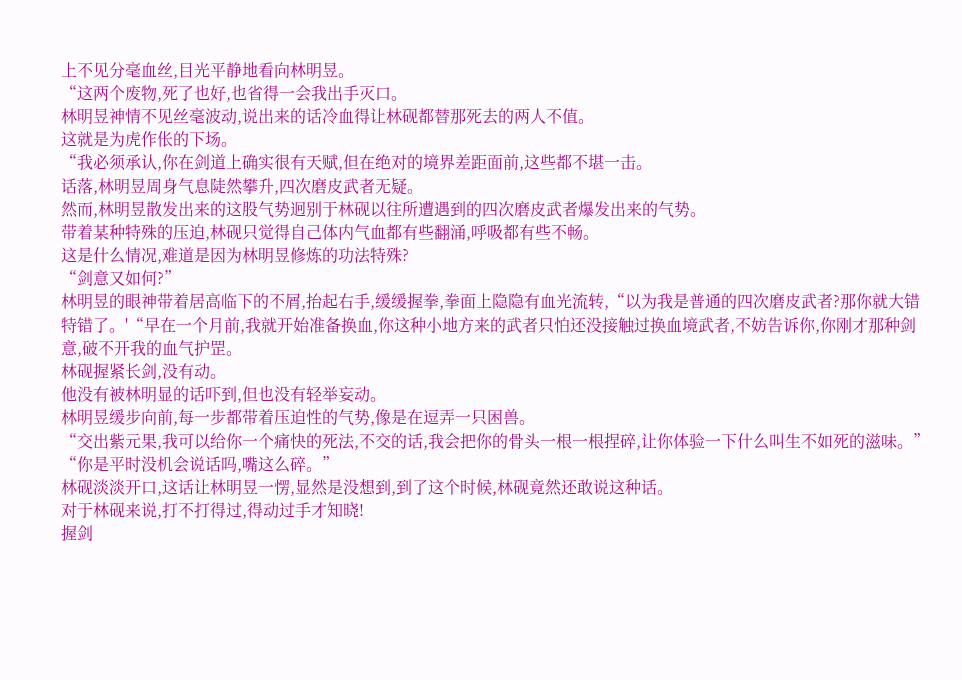上不见分毫血丝,目光平静地看向林明昱。
“这两个废物,死了也好,也省得一会我出手灭口。
林明昱神情不见丝毫波动,说出来的话冷血得让林砚都替那死去的两人不值。
这就是为虎作伥的下场。
“我必须承认,你在剑道上确实很有天赋,但在绝对的境界差距面前,这些都不堪一击。
话落,林明昱周身气息陡然攀升,四次磨皮武者无疑。
然而,林明昱散发出来的这股气势迥别于林砚以往所遭遇到的四次磨皮武者爆发出来的气势。
带着某种特殊的压迫,林砚只觉得自己体内气血都有些翻涌,呼吸都有些不畅。
这是什么情况,难道是因为林明昱修炼的功法特殊?
“剑意又如何?”
林明昱的眼神带着居高临下的不屑,抬起右手,缓缓握拳,拳面上隐隐有血光流转,“以为我是普通的四次磨皮武者?那你就大错特错了。'“早在一个月前,我就开始准备换血,你这种小地方来的武者只怕还没接触过换血境武者,不妨告诉你,你刚才那种剑意,破不开我的血气护罡。
林砚握紧长剑,没有动。
他没有被林明显的话吓到,但也没有轻举妄动。
林明昱缓步向前,每一步都带着压迫性的气势,像是在逗弄一只困兽。
“交出紫元果,我可以给你一个痛快的死法,不交的话,我会把你的骨头一根一根捏碎,让你体验一下什么叫生不如死的滋味。”
“你是平时没机会说话吗,嘴这么碎。”
林砚淡淡开口,这话让林明昱一愣,显然是没想到,到了这个时候,林砚竟然还敢说这种话。
对于林砚来说,打不打得过,得动过手才知晓!
握剑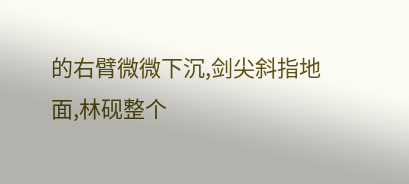的右臂微微下沉,剑尖斜指地面,林砚整个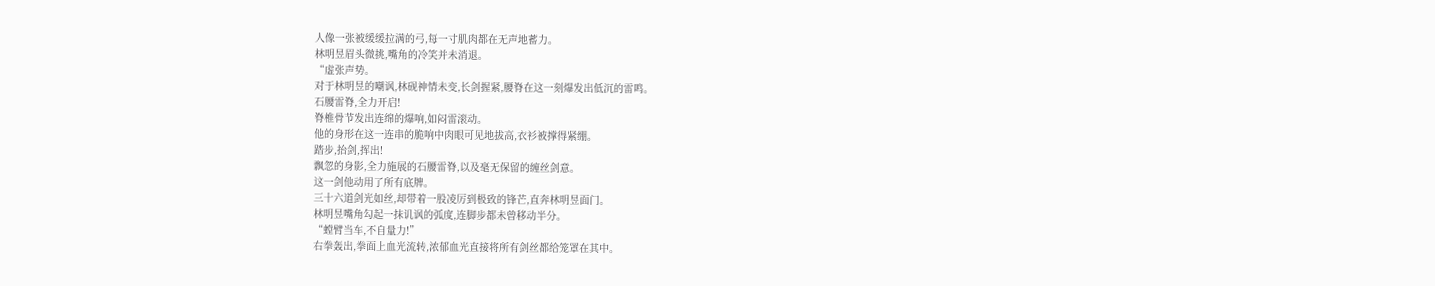人像一张被缓缓拉满的弓,每一寸肌肉都在无声地蓄力。
林明昱眉头微挑,嘴角的冷笑并未消退。
“虚张声势。
对于林明昱的嘲讽,林砚神情未变,长剑握紧,腰脊在这一刻爆发出低沉的雷鸣。
石腰雷脊,全力开启!
脊椎骨节发出连绵的爆响,如闷雷滚动。
他的身形在这一连串的脆响中肉眼可见地拔高,衣衫被撑得紧绷。
踏步,抬剑,挥出!
飘忽的身影,全力施展的石腰雷脊,以及毫无保留的缠丝剑意。
这一剑他动用了所有底牌。
三十六道剑光如丝,却带着一股凌厉到极致的锋芒,直奔林明昱面门。
林明昱嘴角勾起一抹讥讽的弧度,连脚步都未曾移动半分。
“螳臂当车,不自量力!”
右拳轰出,拳面上血光流转,浓郁血光直接将所有剑丝都给笼罩在其中。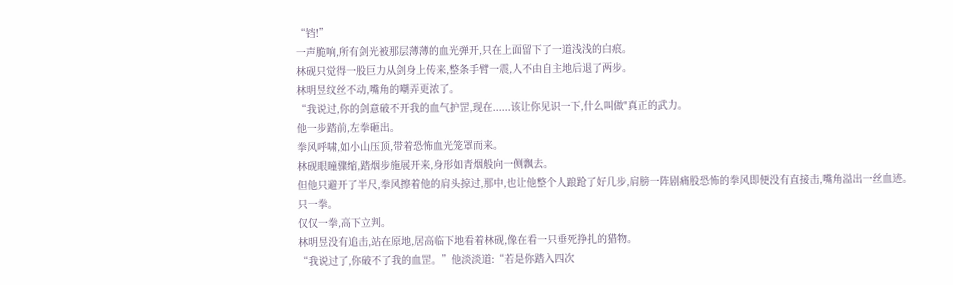“铛!”
一声脆响,所有剑光被那层薄薄的血光弹开,只在上面留下了一道浅浅的白痕。
林砚只觉得一股巨力从剑身上传来,整条手臂一震,人不由自主地后退了两步。
林明昱纹丝不动,嘴角的嘲弄更浓了。
“我说过,你的剑意破不开我的血气护罡,现在......该让你见识一下,什么叫做"真正的武力。
他一步踏前,左拳砸出。
拳风呼啸,如小山压顶,带着恐怖血光笼罩而来。
林砚眼瞳骤缩,踏烟步施展开来,身形如青烟般向一侧飘去。
但他只避开了半尺,拳风擦着他的肩头掠过,那中,也让他整个人踉跄了好几步,肩膀一阵剧痛股恐怖的拳风即便没有直接击,嘴角溢出一丝血迹。
只一拳。
仅仅一拳,高下立判。
林明昱没有追击,站在原地,居高临下地看着林砚,像在看一只垂死挣扎的猎物。
“我说过了,你破不了我的血罡。”他淡淡道:“若是你踏入四次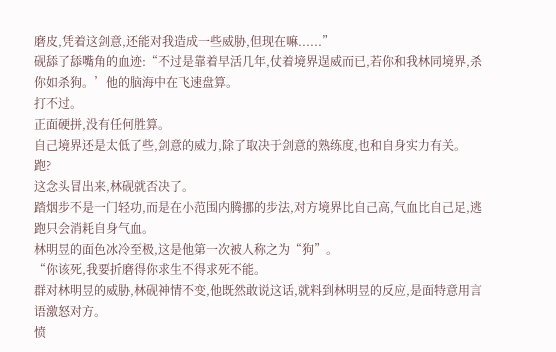磨皮,凭着这剑意,还能对我造成一些威胁,但现在嘛......”
砚舔了舔嘴角的血迹:“不过是靠着早活几年,仗着境界逞威而已,若你和我林同境界,杀你如杀狗。’他的脑海中在飞速盘算。
打不过。
正面硬拼,没有任何胜算。
自己境界还是太低了些,剑意的威力,除了取决于剑意的熟练度,也和自身实力有关。
跑?
这念头冒出来,林砚就否决了。
踏烟步不是一门轻功,而是在小范围内腾挪的步法,对方境界比自己高,气血比自己足,逃跑只会消耗自身气血。
林明昱的面色冰冷至极,这是他第一次被人称之为“狗”。
“你该死,我要折磨得你求生不得求死不能。
群对林明昱的威胁,林砚神情不变,他既然敢说这话,就料到林明昱的反应,是面特意用言语激怒对方。
愤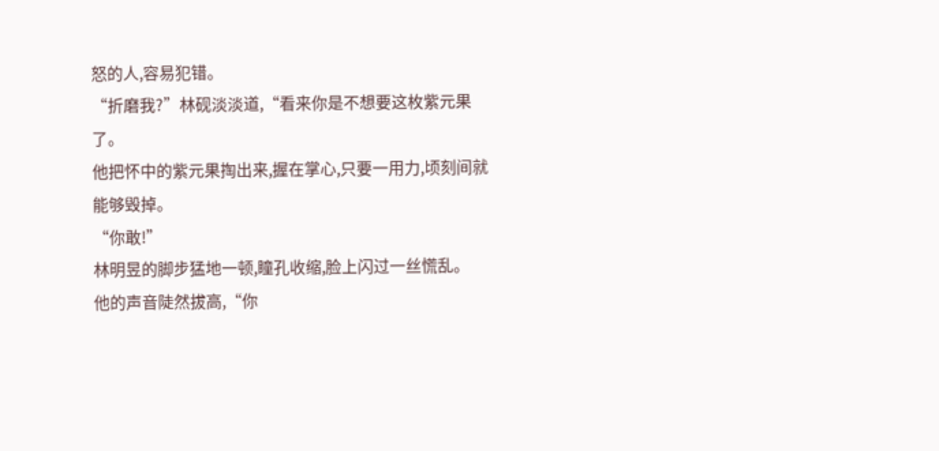怒的人,容易犯错。
“折磨我?”林砚淡淡道,“看来你是不想要这枚紫元果了。
他把怀中的紫元果掏出来,握在掌心,只要一用力,顷刻间就能够毁掉。
“你敢!”
林明昱的脚步猛地一顿,瞳孔收缩,脸上闪过一丝慌乱。
他的声音陡然拔高,“你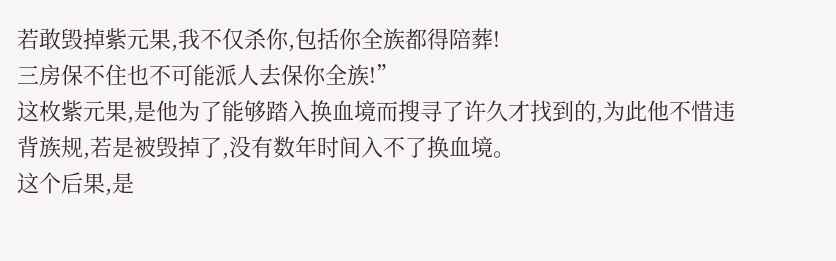若敢毁掉紫元果,我不仅杀你,包括你全族都得陪葬!
三房保不住也不可能派人去保你全族!”
这枚紫元果,是他为了能够踏入换血境而搜寻了许久才找到的,为此他不惜违背族规,若是被毁掉了,没有数年时间入不了换血境。
这个后果,是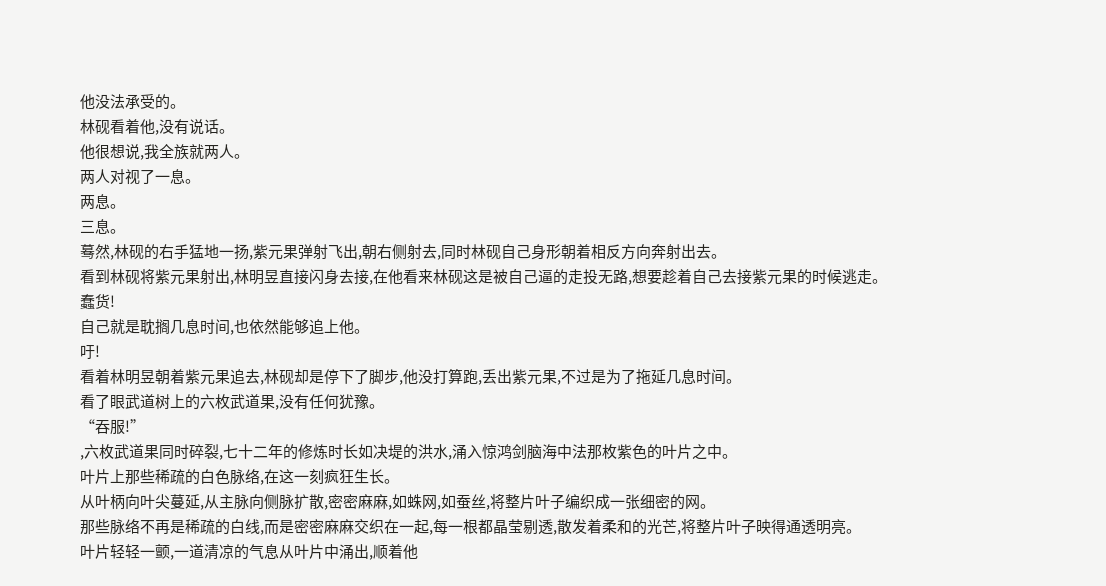他没法承受的。
林砚看着他,没有说话。
他很想说,我全族就两人。
两人对视了一息。
两息。
三息。
蓦然,林砚的右手猛地一扬,紫元果弹射飞出,朝右侧射去,同时林砚自己身形朝着相反方向奔射出去。
看到林砚将紫元果射出,林明昱直接闪身去接,在他看来林砚这是被自己逼的走投无路,想要趁着自己去接紫元果的时候逃走。
蠢货!
自己就是耽搁几息时间,也依然能够追上他。
吁!
看着林明昱朝着紫元果追去,林砚却是停下了脚步,他没打算跑,丢出紫元果,不过是为了拖延几息时间。
看了眼武道树上的六枚武道果,没有任何犹豫。
“吞服!”
,六枚武道果同时碎裂,七十二年的修炼时长如决堤的洪水,涌入惊鸿剑脑海中法那枚紫色的叶片之中。
叶片上那些稀疏的白色脉络,在这一刻疯狂生长。
从叶柄向叶尖蔓延,从主脉向侧脉扩散,密密麻麻,如蛛网,如蚕丝,将整片叶子编织成一张细密的网。
那些脉络不再是稀疏的白线,而是密密麻麻交织在一起,每一根都晶莹剔透,散发着柔和的光芒,将整片叶子映得通透明亮。
叶片轻轻一颤,一道清凉的气息从叶片中涌出,顺着他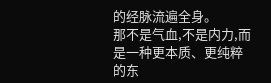的经脉流遍全身。
那不是气血,不是内力,而是一种更本质、更纯粹的东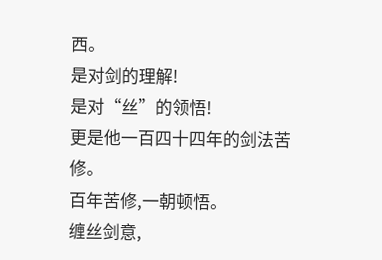西。
是对剑的理解!
是对“丝”的领悟!
更是他一百四十四年的剑法苦修。
百年苦修,一朝顿悟。
缠丝剑意,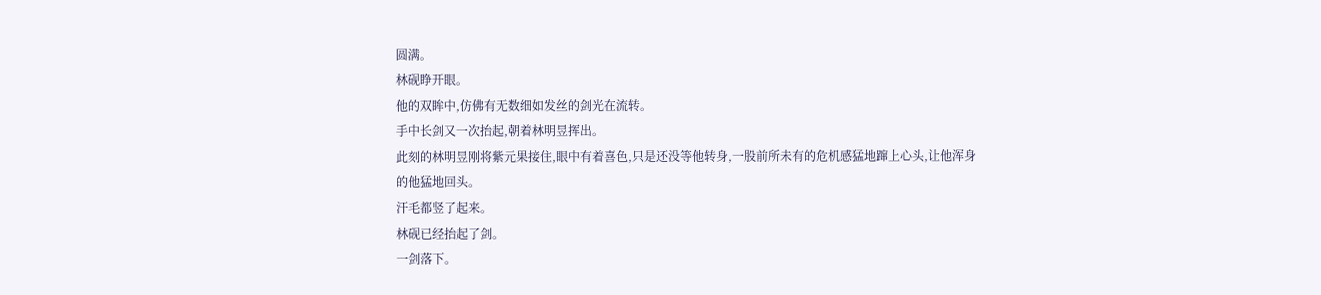圆满。
林砚睁开眼。
他的双眸中,仿佛有无数细如发丝的剑光在流转。
手中长剑又一次抬起,朝着林明昱挥出。
此刻的林明昱刚将紫元果接住,眼中有着喜色,只是还没等他转身,一股前所未有的危机感猛地蹿上心头,让他浑身的他猛地回头。
汗毛都竖了起来。
林砚已经抬起了剑。
一剑落下。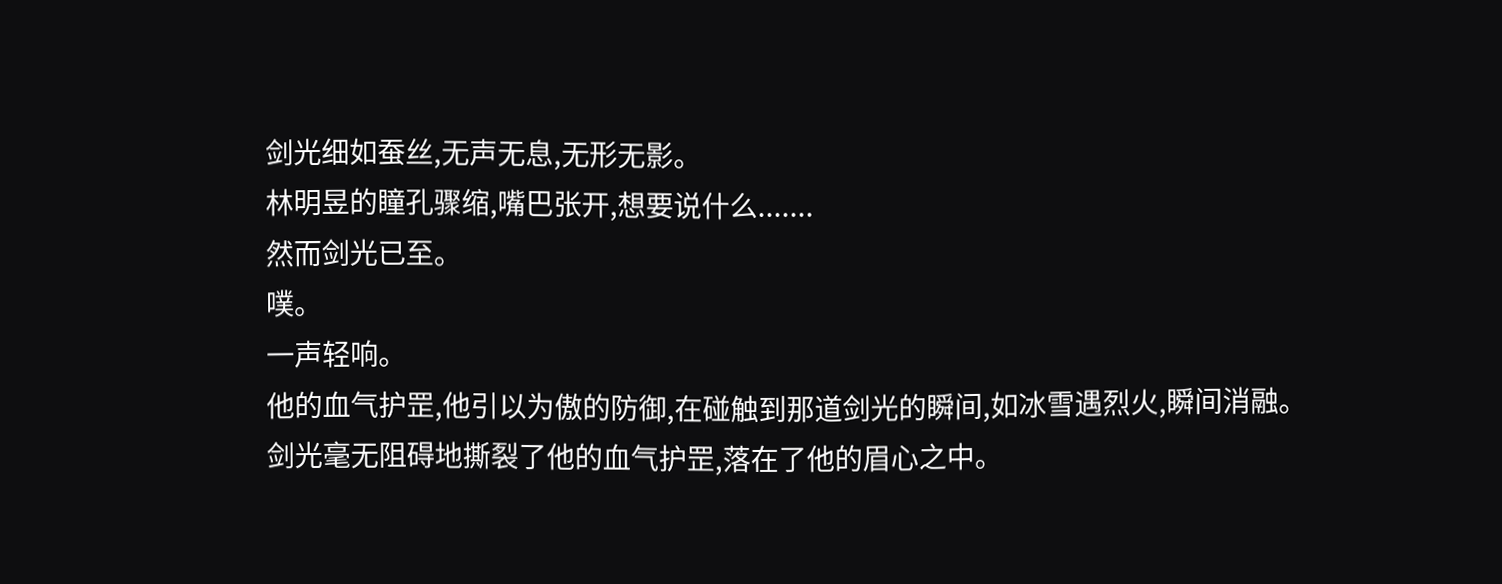剑光细如蚕丝,无声无息,无形无影。
林明昱的瞳孔骤缩,嘴巴张开,想要说什么.......
然而剑光已至。
噗。
一声轻响。
他的血气护罡,他引以为傲的防御,在碰触到那道剑光的瞬间,如冰雪遇烈火,瞬间消融。
剑光毫无阻碍地撕裂了他的血气护罡,落在了他的眉心之中。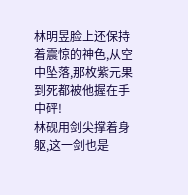林明昱脸上还保持着震惊的神色,从空中坠落,那枚紫元果到死都被他握在手中砰!
林砚用剑尖撑着身躯,这一剑也是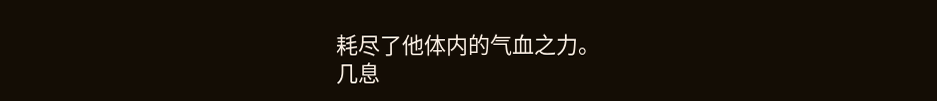耗尽了他体内的气血之力。
几息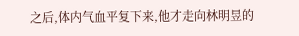之后,体内气血平复下来,他才走向林明昱的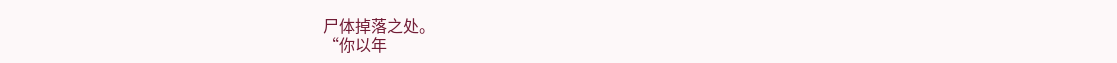尸体掉落之处。
“你以年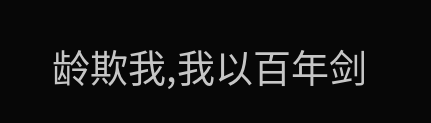龄欺我,我以百年剑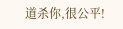道杀你,很公平!